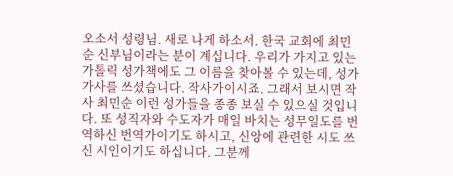오소서 성령님. 새로 나게 하소서. 한국 교회에 최민순 신부님이라는 분이 계십니다. 우리가 가지고 있는 가톨릭 성가책에도 그 이름을 찾아볼 수 있는데, 성가 가사를 쓰셨습니다. 작사가이시죠. 그래서 보시면 작사 최민순 이런 성가들을 종종 보실 수 있으실 것입니다. 또 성직자와 수도자가 매일 바치는 성무일도를 번역하신 번역가이기도 하시고, 신앙에 관련한 시도 쓰신 시인이기도 하십니다. 그분께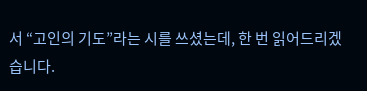서 “고인의 기도”라는 시를 쓰셨는데, 한 번 읽어드리겠습니다.